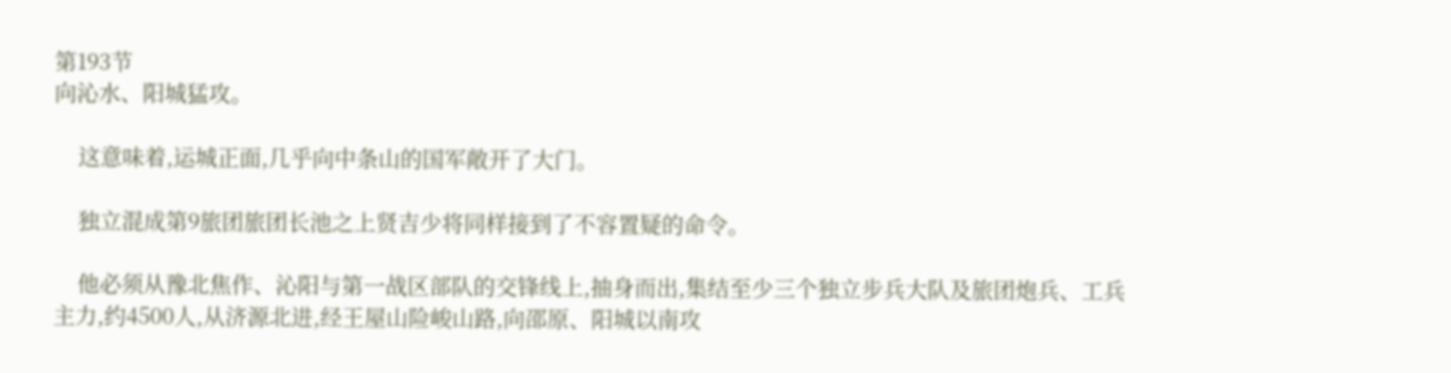第193节
向沁水、阳城猛攻。

    这意味着,运城正面,几乎向中条山的国军敞开了大门。

    独立混成第9旅团旅团长池之上贤吉少将同样接到了不容置疑的命令。

    他必须从豫北焦作、沁阳与第一战区部队的交锋线上,抽身而出,集结至少三个独立步兵大队及旅团炮兵、工兵主力,约4500人,从济源北进,经王屋山险峻山路,向邵原、阳城以南攻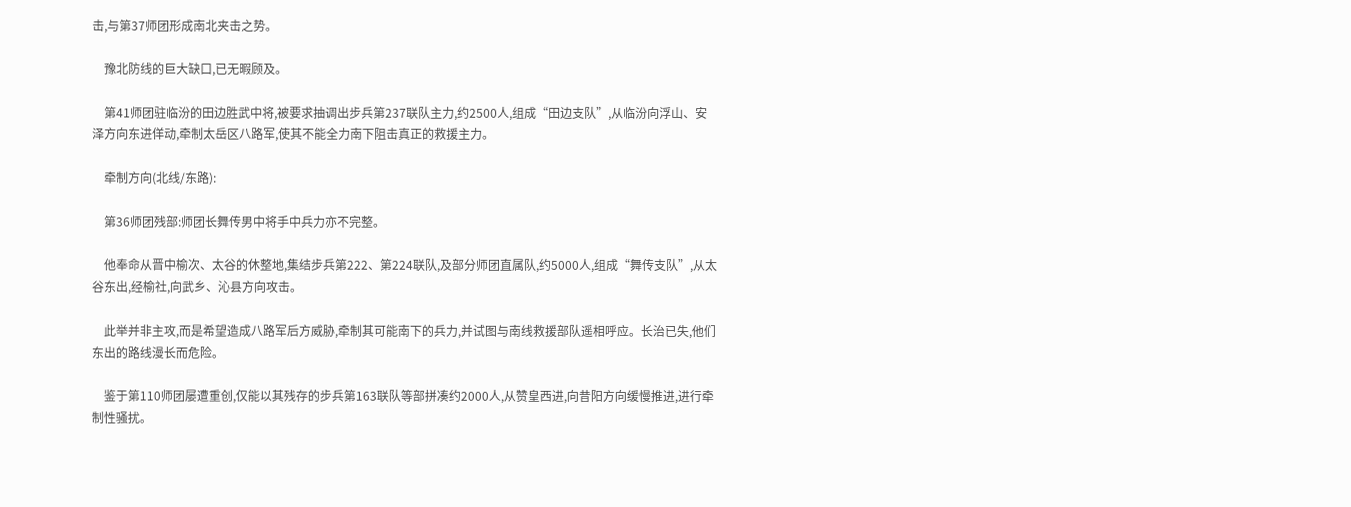击,与第37师团形成南北夹击之势。

    豫北防线的巨大缺口,已无暇顾及。

    第41师团驻临汾的田边胜武中将,被要求抽调出步兵第237联队主力,约2500人,组成“田边支队”,从临汾向浮山、安泽方向东进佯动,牵制太岳区八路军,使其不能全力南下阻击真正的救援主力。

    牵制方向(北线/东路):

    第36师团残部:师团长舞传男中将手中兵力亦不完整。

    他奉命从晋中榆次、太谷的休整地,集结步兵第222、第224联队,及部分师团直属队,约5000人,组成“舞传支队”,从太谷东出,经榆社,向武乡、沁县方向攻击。

    此举并非主攻,而是希望造成八路军后方威胁,牵制其可能南下的兵力,并试图与南线救援部队遥相呼应。长治已失,他们东出的路线漫长而危险。

    鉴于第110师团屡遭重创,仅能以其残存的步兵第163联队等部拼凑约2000人,从赞皇西进,向昔阳方向缓慢推进,进行牵制性骚扰。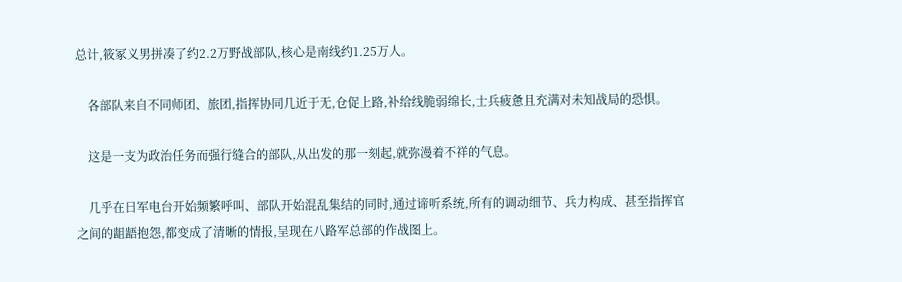总计,筱冢义男拼凑了约2.2万野战部队,核心是南线约1.25万人。

    各部队来自不同师团、旅团,指挥协同几近于无,仓促上路,补给线脆弱绵长,士兵疲惫且充满对未知战局的恐惧。

    这是一支为政治任务而强行缝合的部队,从出发的那一刻起,就弥漫着不祥的气息。

    几乎在日军电台开始频繁呼叫、部队开始混乱集结的同时,通过谛听系统,所有的调动细节、兵力构成、甚至指挥官之间的龃龉抱怨,都变成了清晰的情报,呈现在八路军总部的作战图上。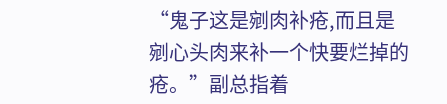“鬼子这是剜肉补疮,而且是剜心头肉来补一个快要烂掉的疮。”副总指着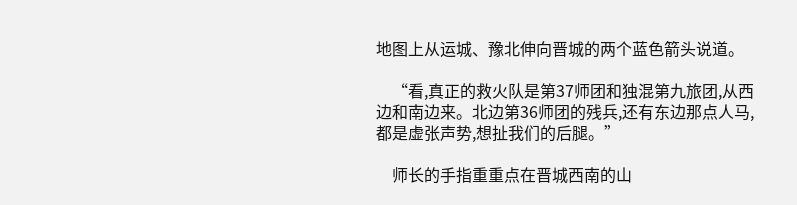地图上从运城、豫北伸向晋城的两个蓝色箭头说道。

    “看,真正的救火队是第37师团和独混第九旅团,从西边和南边来。北边第36师团的残兵,还有东边那点人马,都是虚张声势,想扯我们的后腿。”

    师长的手指重重点在晋城西南的山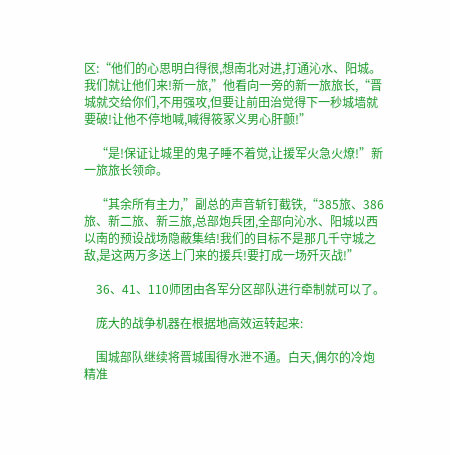区:“他们的心思明白得很,想南北对进,打通沁水、阳城。我们就让他们来!新一旅,”他看向一旁的新一旅旅长,“晋城就交给你们,不用强攻,但要让前田治觉得下一秒城墙就要破!让他不停地喊,喊得筱冢义男心肝颤!”

    “是!保证让城里的鬼子睡不着觉,让援军火急火燎!”新一旅旅长领命。

    “其余所有主力,”副总的声音斩钉截铁,“385旅、386旅、新二旅、新三旅,总部炮兵团,全部向沁水、阳城以西以南的预设战场隐蔽集结!我们的目标不是那几千守城之敌,是这两万多送上门来的援兵!要打成一场歼灭战!”

    36、41、110师团由各军分区部队进行牵制就可以了。

    庞大的战争机器在根据地高效运转起来:

    围城部队继续将晋城围得水泄不通。白天,偶尔的冷炮精准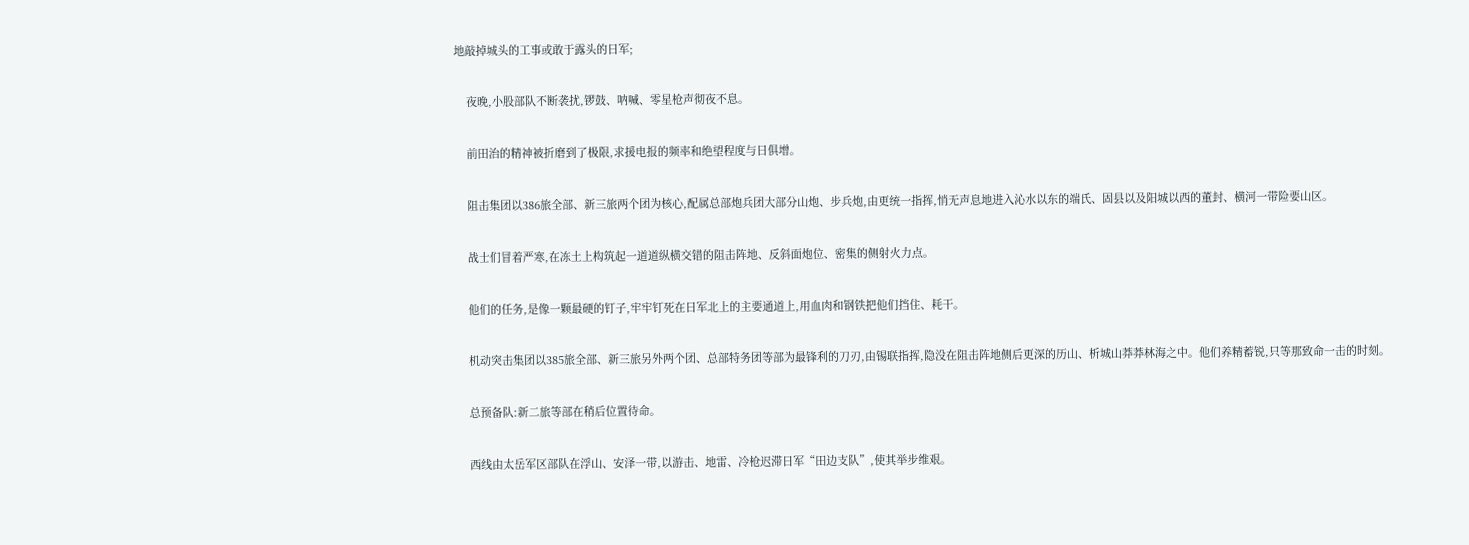地敲掉城头的工事或敢于露头的日军;

    夜晚,小股部队不断袭扰,锣鼓、呐喊、零星枪声彻夜不息。

    前田治的精神被折磨到了极限,求援电报的频率和绝望程度与日俱增。

    阻击集团以386旅全部、新三旅两个团为核心,配属总部炮兵团大部分山炮、步兵炮,由更统一指挥,悄无声息地进入沁水以东的端氏、固县以及阳城以西的董封、横河一带险要山区。

    战士们冒着严寒,在冻土上构筑起一道道纵横交错的阻击阵地、反斜面炮位、密集的侧射火力点。

    他们的任务,是像一颗最硬的钉子,牢牢钉死在日军北上的主要通道上,用血肉和钢铁把他们挡住、耗干。

    机动突击集团以385旅全部、新三旅另外两个团、总部特务团等部为最锋利的刀刃,由锡联指挥,隐没在阻击阵地侧后更深的历山、析城山莽莽林海之中。他们养精蓄锐,只等那致命一击的时刻。

    总预备队:新二旅等部在稍后位置待命。

    西线由太岳军区部队在浮山、安泽一带,以游击、地雷、冷枪迟滞日军“田边支队”,使其举步维艰。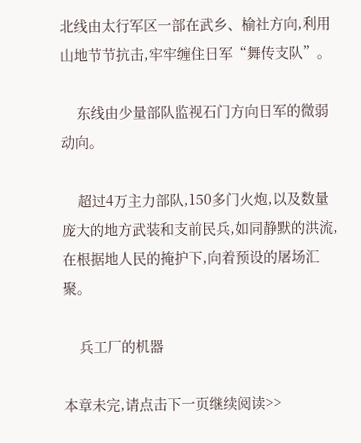北线由太行军区一部在武乡、榆社方向,利用山地节节抗击,牢牢缠住日军“舞传支队”。

    东线由少量部队监视石门方向日军的微弱动向。

    超过4万主力部队,150多门火炮,以及数量庞大的地方武装和支前民兵,如同静默的洪流,在根据地人民的掩护下,向着预设的屠场汇聚。

    兵工厂的机器

本章未完,请点击下一页继续阅读>>